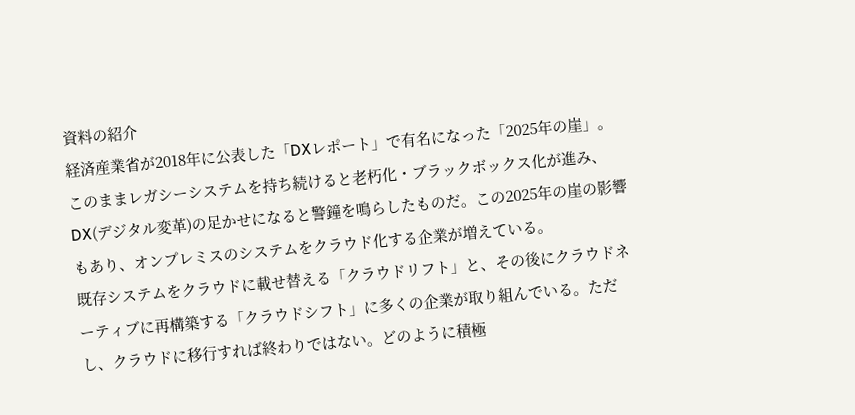資料の紹介
経済産業省が2018年に公表した「DXレポート」で有名になった「2025年の崖」。このままレガシーシステムを持ち続けると老朽化・ブラックボックス化が進み、DX(デジタル変革)の足かせになると警鐘を鳴らしたものだ。この2025年の崖の影響もあり、オンプレミスのシステムをクラウド化する企業が増えている。
既存システムをクラウドに載せ替える「クラウドリフト」と、その後にクラウドネーティブに再構築する「クラウドシフト」に多くの企業が取り組んでいる。ただし、クラウドに移行すれば終わりではない。どのように積極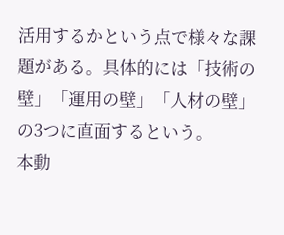活用するかという点で様々な課題がある。具体的には「技術の壁」「運用の壁」「人材の壁」の3つに直面するという。
本動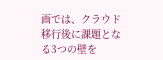画では、クラウド移行後に課題となる3つの壁を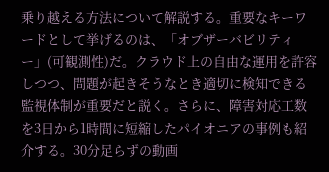乗り越える方法について解説する。重要なキーワードとして挙げるのは、「オブザーバビリティー」(可観測性)だ。クラウド上の自由な運用を許容しつつ、問題が起きそうなとき適切に検知できる監視体制が重要だと説く。さらに、障害対応工数を3日から1時間に短縮したパイオニアの事例も紹介する。30分足らずの動画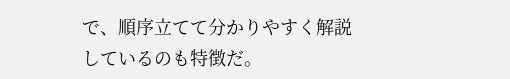で、順序立てて分かりやすく解説しているのも特徴だ。